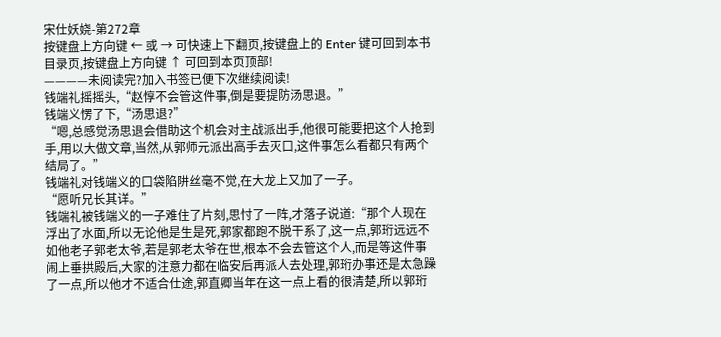宋仕妖娆-第272章
按键盘上方向键 ← 或 → 可快速上下翻页,按键盘上的 Enter 键可回到本书目录页,按键盘上方向键 ↑ 可回到本页顶部!
————未阅读完?加入书签已便下次继续阅读!
钱端礼摇摇头,“赵惇不会管这件事,倒是要提防汤思退。”
钱端义愣了下,“汤思退?”
“嗯,总感觉汤思退会借助这个机会对主战派出手,他很可能要把这个人抢到手,用以大做文章,当然,从郭师元派出高手去灭口,这件事怎么看都只有两个结局了。”
钱端礼对钱端义的口袋陷阱丝毫不觉,在大龙上又加了一子。
“愿听兄长其详。”
钱端礼被钱端义的一子难住了片刻,思忖了一阵,才落子说道:“那个人现在浮出了水面,所以无论他是生是死,郭家都跑不脱干系了,这一点,郭珩远远不如他老子郭老太爷,若是郭老太爷在世,根本不会去管这个人,而是等这件事闹上垂拱殿后,大家的注意力都在临安后再派人去处理,郭珩办事还是太急躁了一点,所以他才不适合仕途,郭直卿当年在这一点上看的很清楚,所以郭珩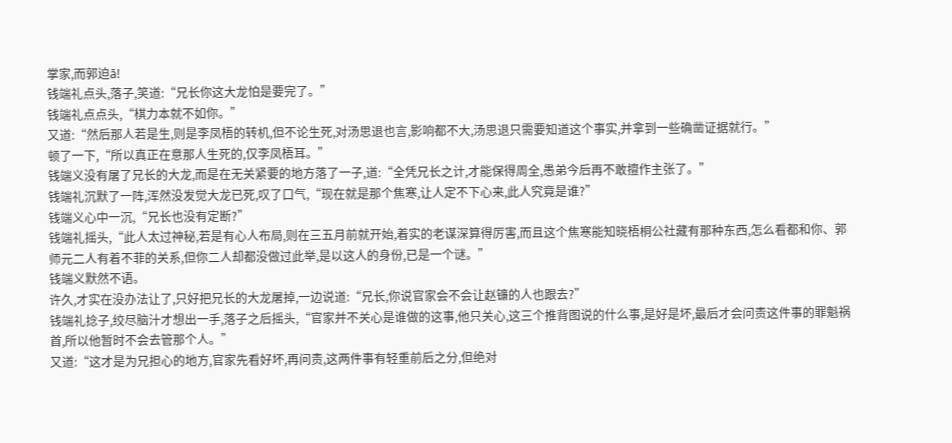掌家,而郭迫ā!
钱端礼点头,落子,笑道:“兄长你这大龙怕是要完了。”
钱端礼点点头,“棋力本就不如你。”
又道:“然后那人若是生,则是李凤梧的转机,但不论生死,对汤思退也言,影响都不大,汤思退只需要知道这个事实,并拿到一些确凿证据就行。”
顿了一下,“所以真正在意那人生死的,仅李凤梧耳。”
钱端义没有屠了兄长的大龙,而是在无关紧要的地方落了一子,道:“全凭兄长之计,才能保得周全,愚弟今后再不敢擅作主张了。”
钱端礼沉默了一阵,浑然没发觉大龙已死,叹了口气,“现在就是那个焦寒,让人定不下心来,此人究竟是谁?”
钱端义心中一沉,“兄长也没有定断?”
钱端礼摇头,“此人太过神秘,若是有心人布局,则在三五月前就开始,着实的老谋深算得厉害,而且这个焦寒能知晓梧桐公社藏有那种东西,怎么看都和你、郭师元二人有着不菲的关系,但你二人却都没做过此举,是以这人的身份,已是一个谜。”
钱端义默然不语。
许久,才实在没办法让了,只好把兄长的大龙屠掉,一边说道:“兄长,你说官家会不会让赵镰的人也跟去?”
钱端礼捻子,绞尽脑汁才想出一手,落子之后摇头,“官家并不关心是谁做的这事,他只关心,这三个推背图说的什么事,是好是坏,最后才会问责这件事的罪魁祸首,所以他暂时不会去管那个人。”
又道:“这才是为兄担心的地方,官家先看好坏,再问责,这两件事有轻重前后之分,但绝对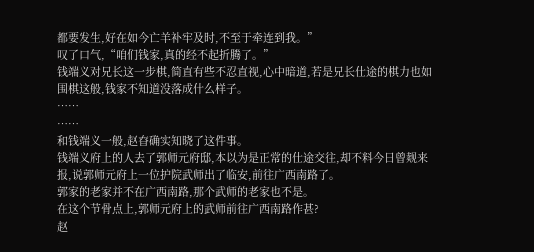都要发生,好在如今亡羊补牢及时,不至于牵连到我。”
叹了口气,“咱们钱家,真的经不起折腾了。”
钱端义对兄长这一步棋,简直有些不忍直视,心中暗道,若是兄长仕途的棋力也如围棋这般,钱家不知道没落成什么样子。
……
……
和钱端义一般,赵昚确实知晓了这件事。
钱端义府上的人去了郭师元府邸,本以为是正常的仕途交往,却不料今日曾觌来报,说郭师元府上一位护院武师出了临安,前往广西南路了。
郭家的老家并不在广西南路,那个武师的老家也不是。
在这个节骨点上,郭师元府上的武师前往广西南路作甚?
赵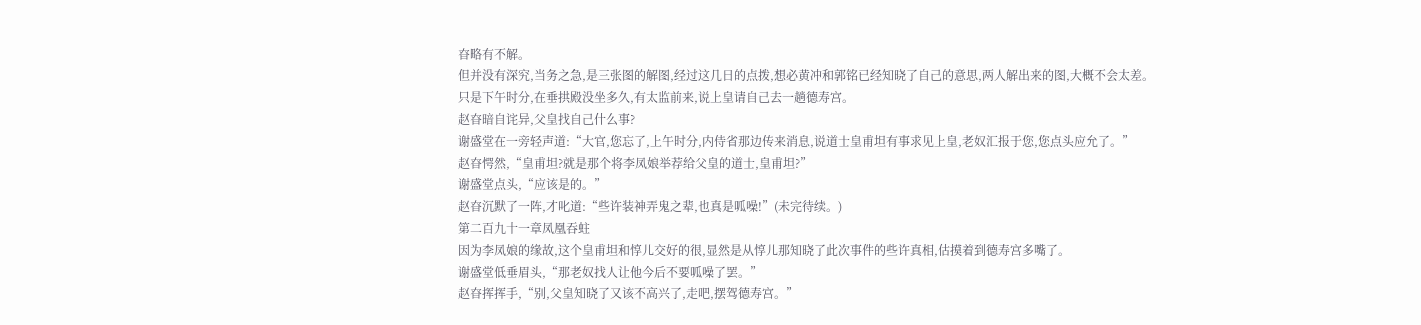昚略有不解。
但并没有深究,当务之急,是三张图的解图,经过这几日的点拨,想必黄冲和郭铭已经知晓了自己的意思,两人解出来的图,大概不会太差。
只是下午时分,在垂拱殿没坐多久,有太监前来,说上皇请自己去一趟德寿宫。
赵昚暗自诧异,父皇找自己什么事?
谢盛堂在一旁轻声道:“大官,您忘了,上午时分,内侍省那边传来消息,说道士皇甫坦有事求见上皇,老奴汇报于您,您点头应允了。”
赵昚愕然,“皇甫坦?就是那个将李凤娘举荐给父皇的道士,皇甫坦?”
谢盛堂点头,“应该是的。”
赵昚沉默了一阵,才叱道:“些许装神弄鬼之辈,也真是呱噪!”(未完待续。)
第二百九十一章凤凰吞蛀
因为李凤娘的缘故,这个皇甫坦和惇儿交好的很,显然是从惇儿那知晓了此次事件的些许真相,估摸着到德寿宫多嘴了。
谢盛堂低垂眉头,“那老奴找人让他今后不要呱噪了罢。”
赵昚挥挥手,“别,父皇知晓了又该不高兴了,走吧,摆驾德寿宫。”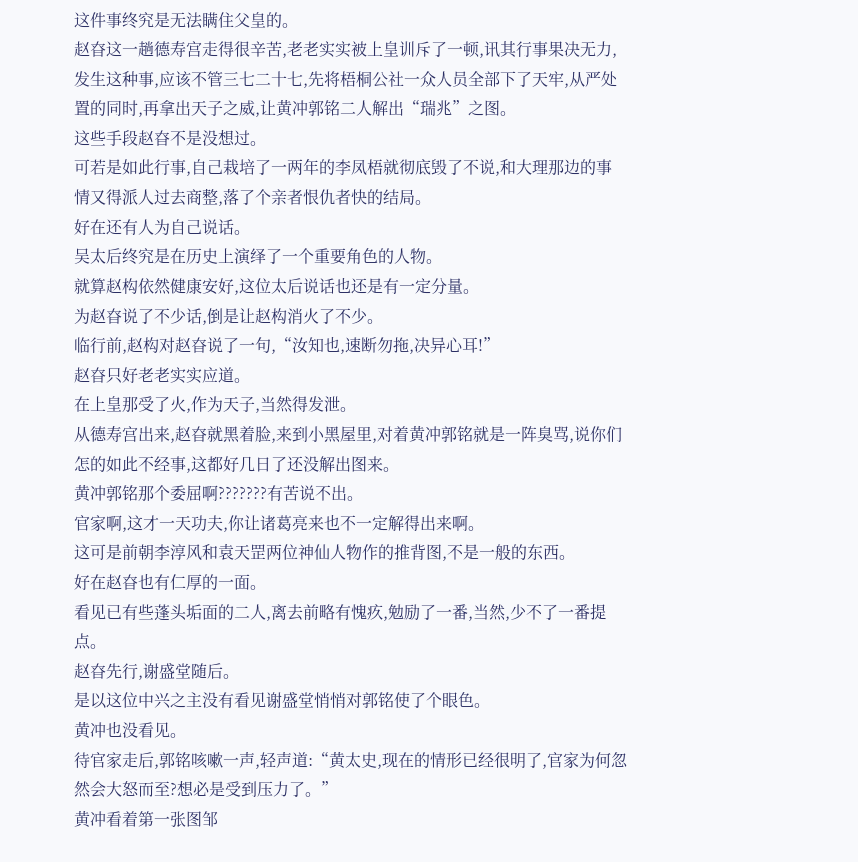这件事终究是无法瞒住父皇的。
赵昚这一趟德寿宫走得很辛苦,老老实实被上皇训斥了一顿,讯其行事果决无力,发生这种事,应该不管三七二十七,先将梧桐公社一众人员全部下了天牢,从严处置的同时,再拿出天子之威,让黄冲郭铭二人解出“瑞兆”之图。
这些手段赵昚不是没想过。
可若是如此行事,自己栽培了一两年的李凤梧就彻底毁了不说,和大理那边的事情又得派人过去商整,落了个亲者恨仇者快的结局。
好在还有人为自己说话。
吴太后终究是在历史上演绎了一个重要角色的人物。
就算赵构依然健康安好,这位太后说话也还是有一定分量。
为赵昚说了不少话,倒是让赵构消火了不少。
临行前,赵构对赵昚说了一句,“汝知也,速断勿拖,决异心耳!”
赵昚只好老老实实应道。
在上皇那受了火,作为天子,当然得发泄。
从德寿宫出来,赵昚就黑着脸,来到小黑屋里,对着黄冲郭铭就是一阵臭骂,说你们怎的如此不经事,这都好几日了还没解出图来。
黄冲郭铭那个委屈啊???????有苦说不出。
官家啊,这才一天功夫,你让诸葛亮来也不一定解得出来啊。
这可是前朝李淳风和袁天罡两位神仙人物作的推背图,不是一般的东西。
好在赵昚也有仁厚的一面。
看见已有些蓬头垢面的二人,离去前略有愧疚,勉励了一番,当然,少不了一番提点。
赵昚先行,谢盛堂随后。
是以这位中兴之主没有看见谢盛堂悄悄对郭铭使了个眼色。
黄冲也没看见。
待官家走后,郭铭咳嗽一声,轻声道:“黄太史,现在的情形已经很明了,官家为何忽然会大怒而至?想必是受到压力了。”
黄冲看着第一张图邹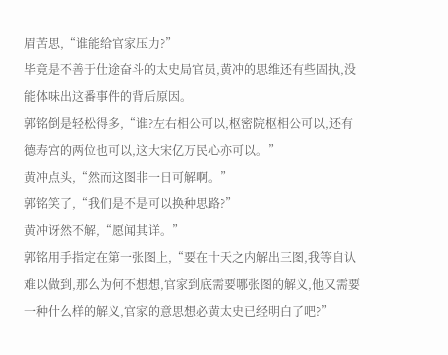眉苦思,“谁能给官家压力?”
毕竟是不善于仕途奋斗的太史局官员,黄冲的思维还有些固执,没能体味出这番事件的背后原因。
郭铭倒是轻松得多,“谁?左右相公可以,枢密院枢相公可以,还有德寿宫的两位也可以,这大宋亿万民心亦可以。”
黄冲点头,“然而这图非一日可解啊。”
郭铭笑了,“我们是不是可以换种思路?”
黄冲讶然不解,“愿闻其详。”
郭铭用手指定在第一张图上,“要在十天之内解出三图,我等自认难以做到,那么为何不想想,官家到底需要哪张图的解义,他又需要一种什么样的解义,官家的意思想必黄太史已经明白了吧?”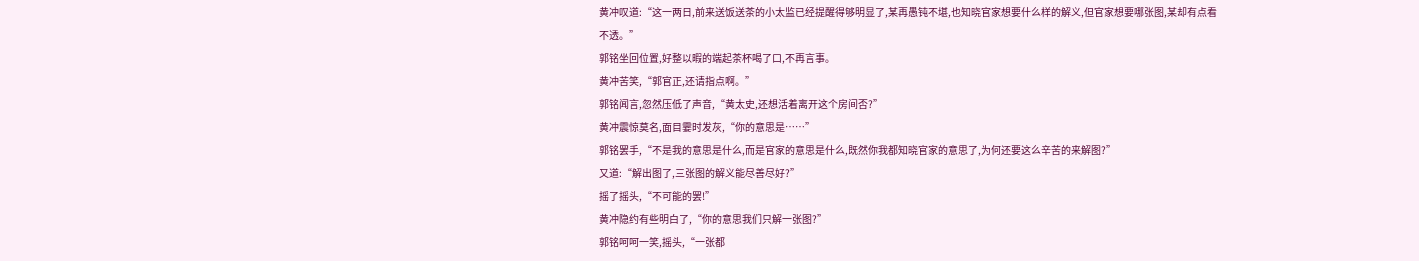黄冲叹道:“这一两日,前来送饭送茶的小太监已经提醒得够明显了,某再愚钝不堪,也知晓官家想要什么样的解义,但官家想要哪张图,某却有点看不透。”
郭铭坐回位置,好整以暇的端起茶杯喝了口,不再言事。
黄冲苦笑,“郭官正,还请指点啊。”
郭铭闻言,忽然压低了声音,“黄太史,还想活着离开这个房间否?”
黄冲震惊莫名,面目霎时发灰,“你的意思是……”
郭铭罢手,“不是我的意思是什么,而是官家的意思是什么,既然你我都知晓官家的意思了,为何还要这么辛苦的来解图?”
又道:“解出图了,三张图的解义能尽善尽好?”
摇了摇头,“不可能的罢!”
黄冲隐约有些明白了,“你的意思我们只解一张图?”
郭铭呵呵一笑,摇头,“一张都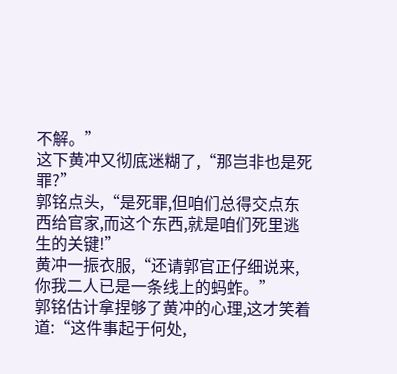不解。”
这下黄冲又彻底迷糊了,“那岂非也是死罪?”
郭铭点头,“是死罪,但咱们总得交点东西给官家,而这个东西,就是咱们死里逃生的关键!”
黄冲一振衣服,“还请郭官正仔细说来,你我二人已是一条线上的蚂蚱。”
郭铭估计拿捏够了黄冲的心理,这才笑着道:“这件事起于何处,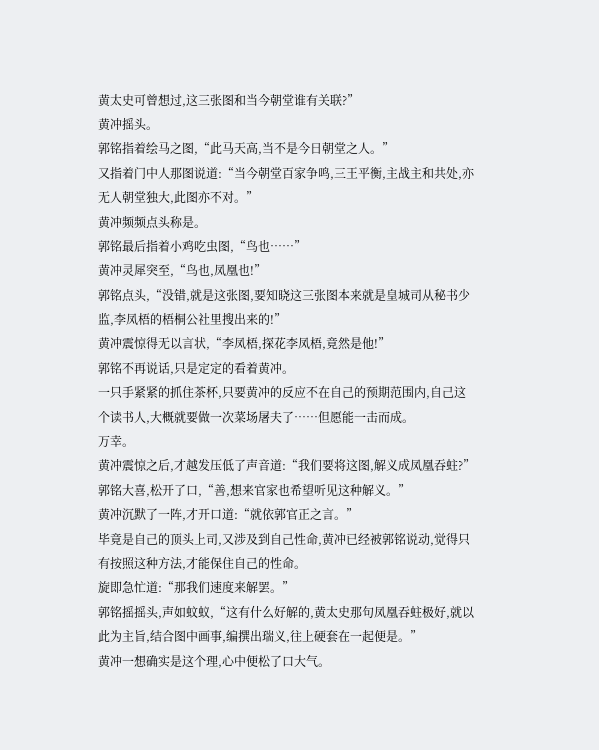黄太史可曾想过,这三张图和当今朝堂谁有关联?”
黄冲摇头。
郭铭指着绘马之图,“此马天高,当不是今日朝堂之人。”
又指着门中人那图说道:“当今朝堂百家争鸣,三王平衡,主战主和共处,亦无人朝堂独大,此图亦不对。”
黄冲频频点头称是。
郭铭最后指着小鸡吃虫图,“鸟也……”
黄冲灵犀突至,“鸟也,凤凰也!”
郭铭点头,“没错,就是这张图,要知晓这三张图本来就是皇城司从秘书少监,李凤梧的梧桐公社里搜出来的!”
黄冲震惊得无以言状,“李凤梧,探花李凤梧,竟然是他!”
郭铭不再说话,只是定定的看着黄冲。
一只手紧紧的抓住茶杯,只要黄冲的反应不在自己的预期范围内,自己这个读书人,大概就要做一次菜场屠夫了……但愿能一击而成。
万幸。
黄冲震惊之后,才越发压低了声音道:“我们要将这图,解义成凤凰吞蛀?”
郭铭大喜,松开了口,“善,想来官家也希望听见这种解义。”
黄冲沉默了一阵,才开口道:“就依郭官正之言。”
毕竟是自己的顶头上司,又涉及到自己性命,黄冲已经被郭铭说动,觉得只有按照这种方法,才能保住自己的性命。
旋即急忙道:“那我们速度来解罢。”
郭铭摇摇头,声如蚊蚁,“这有什么好解的,黄太史那句凤凰吞蛀极好,就以此为主旨,结合图中画事,编撰出瑞义,往上硬套在一起便是。”
黄冲一想确实是这个理,心中便松了口大气。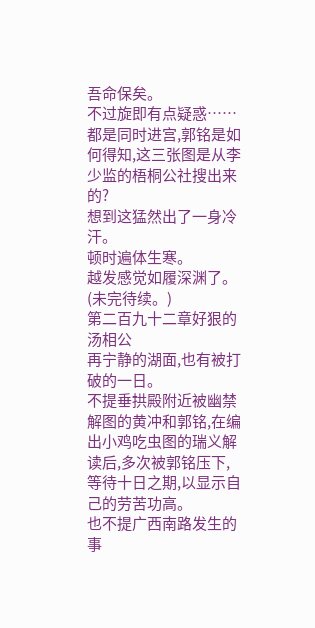吾命保矣。
不过旋即有点疑惑……都是同时进宫,郭铭是如何得知,这三张图是从李少监的梧桐公社搜出来的?
想到这猛然出了一身冷汗。
顿时遍体生寒。
越发感觉如履深渊了。(未完待续。)
第二百九十二章好狠的汤相公
再宁静的湖面,也有被打破的一日。
不提垂拱殿附近被幽禁解图的黄冲和郭铭,在编出小鸡吃虫图的瑞义解读后,多次被郭铭压下,等待十日之期,以显示自己的劳苦功高。
也不提广西南路发生的事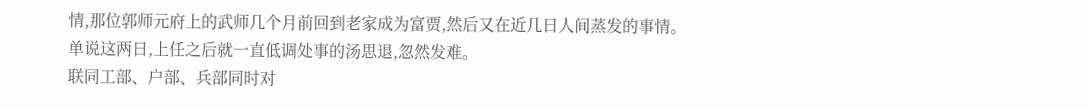情,那位郭师元府上的武师几个月前回到老家成为富贾,然后又在近几日人间蒸发的事情。
单说这两日,上任之后就一直低调处事的汤思退,忽然发难。
联同工部、户部、兵部同时对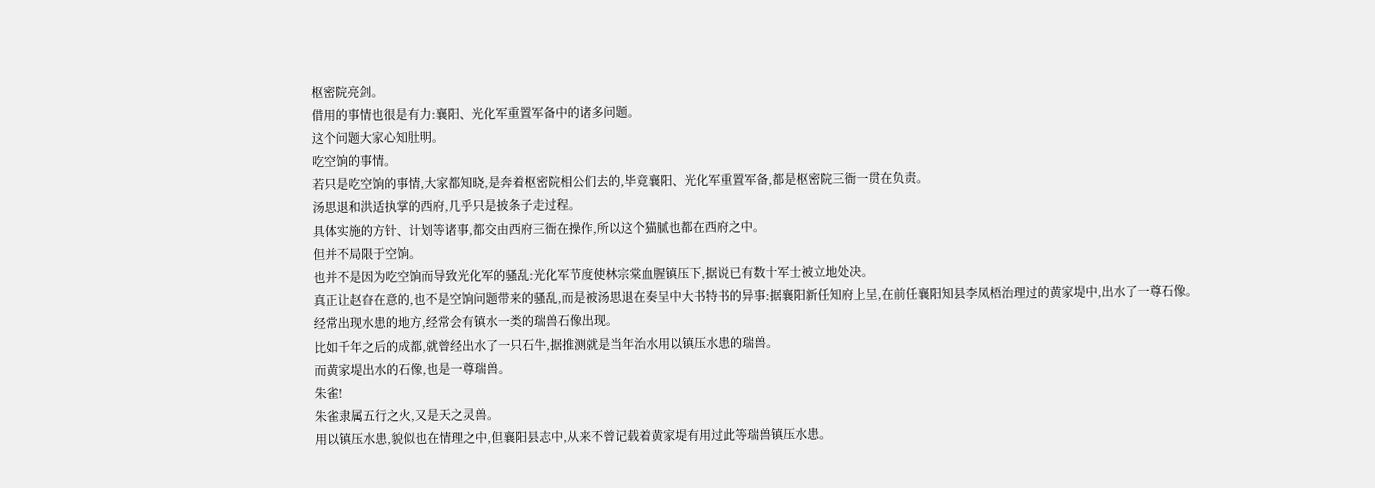枢密院亮剑。
借用的事情也很是有力:襄阳、光化军重置军备中的诸多问题。
这个问题大家心知肚明。
吃空饷的事情。
若只是吃空饷的事情,大家都知晓,是奔着枢密院相公们去的,毕竟襄阳、光化军重置军备,都是枢密院三衙一贯在负责。
汤思退和洪适执掌的西府,几乎只是披条子走过程。
具体实施的方针、计划等诸事,都交由西府三衙在操作,所以这个猫腻也都在西府之中。
但并不局限于空饷。
也并不是因为吃空饷而导致光化军的骚乱:光化军节度使林宗棠血腥镇压下,据说已有数十军士被立地处决。
真正让赵昚在意的,也不是空饷问题带来的骚乱,而是被汤思退在奏呈中大书特书的异事:据襄阳新任知府上呈,在前任襄阳知县李凤梧治理过的黄家堤中,出水了一尊石像。
经常出现水患的地方,经常会有镇水一类的瑞兽石像出现。
比如千年之后的成都,就曾经出水了一只石牛,据推测就是当年治水用以镇压水患的瑞兽。
而黄家堤出水的石像,也是一尊瑞兽。
朱雀!
朱雀隶属五行之火,又是天之灵兽。
用以镇压水患,貌似也在情理之中,但襄阳县志中,从来不曾记载着黄家堤有用过此等瑞兽镇压水患。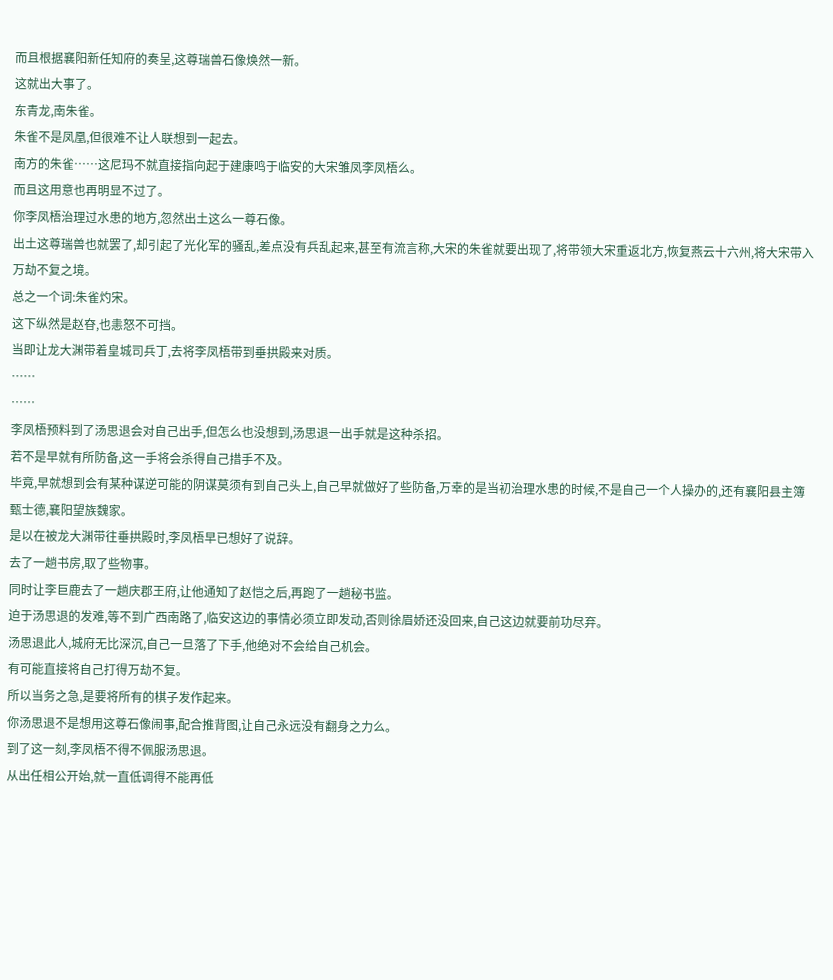而且根据襄阳新任知府的奏呈,这尊瑞兽石像焕然一新。
这就出大事了。
东青龙,南朱雀。
朱雀不是凤凰,但很难不让人联想到一起去。
南方的朱雀……这尼玛不就直接指向起于建康鸣于临安的大宋雏凤李凤梧么。
而且这用意也再明显不过了。
你李凤梧治理过水患的地方,忽然出土这么一尊石像。
出土这尊瑞兽也就罢了,却引起了光化军的骚乱,差点没有兵乱起来,甚至有流言称,大宋的朱雀就要出现了,将带领大宋重返北方,恢复燕云十六州,将大宋带入万劫不复之境。
总之一个词:朱雀灼宋。
这下纵然是赵昚,也恚怒不可挡。
当即让龙大渊带着皇城司兵丁,去将李凤梧带到垂拱殿来对质。
……
……
李凤梧预料到了汤思退会对自己出手,但怎么也没想到,汤思退一出手就是这种杀招。
若不是早就有所防备,这一手将会杀得自己措手不及。
毕竟,早就想到会有某种谋逆可能的阴谋莫须有到自己头上,自己早就做好了些防备,万幸的是当初治理水患的时候,不是自己一个人操办的,还有襄阳县主簿甄士德,襄阳望族魏家。
是以在被龙大渊带往垂拱殿时,李凤梧早已想好了说辞。
去了一趟书房,取了些物事。
同时让李巨鹿去了一趟庆郡王府,让他通知了赵恺之后,再跑了一趟秘书监。
迫于汤思退的发难,等不到广西南路了,临安这边的事情必须立即发动,否则徐眉娇还没回来,自己这边就要前功尽弃。
汤思退此人,城府无比深沉,自己一旦落了下手,他绝对不会给自己机会。
有可能直接将自己打得万劫不复。
所以当务之急,是要将所有的棋子发作起来。
你汤思退不是想用这尊石像闹事,配合推背图,让自己永远没有翻身之力么。
到了这一刻,李凤梧不得不佩服汤思退。
从出任相公开始,就一直低调得不能再低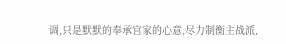调,只是默默的奉承官家的心意,尽力制衡主战派,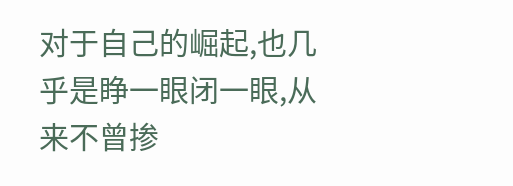对于自己的崛起,也几乎是睁一眼闭一眼,从来不曾掺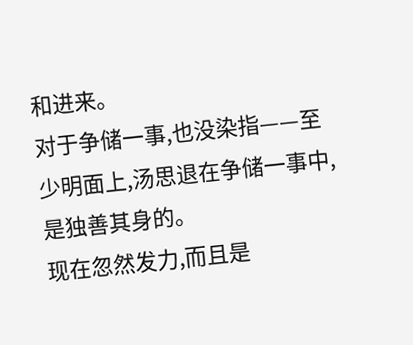和进来。
对于争储一事,也没染指——至少明面上,汤思退在争储一事中,是独善其身的。
现在忽然发力,而且是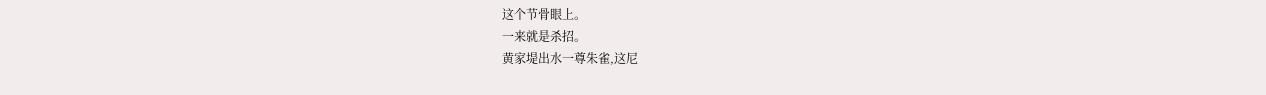这个节骨眼上。
一来就是杀招。
黄家堤出水一尊朱雀,这尼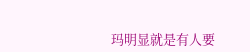玛明显就是有人要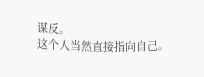谋反。
这个人当然直接指向自己。